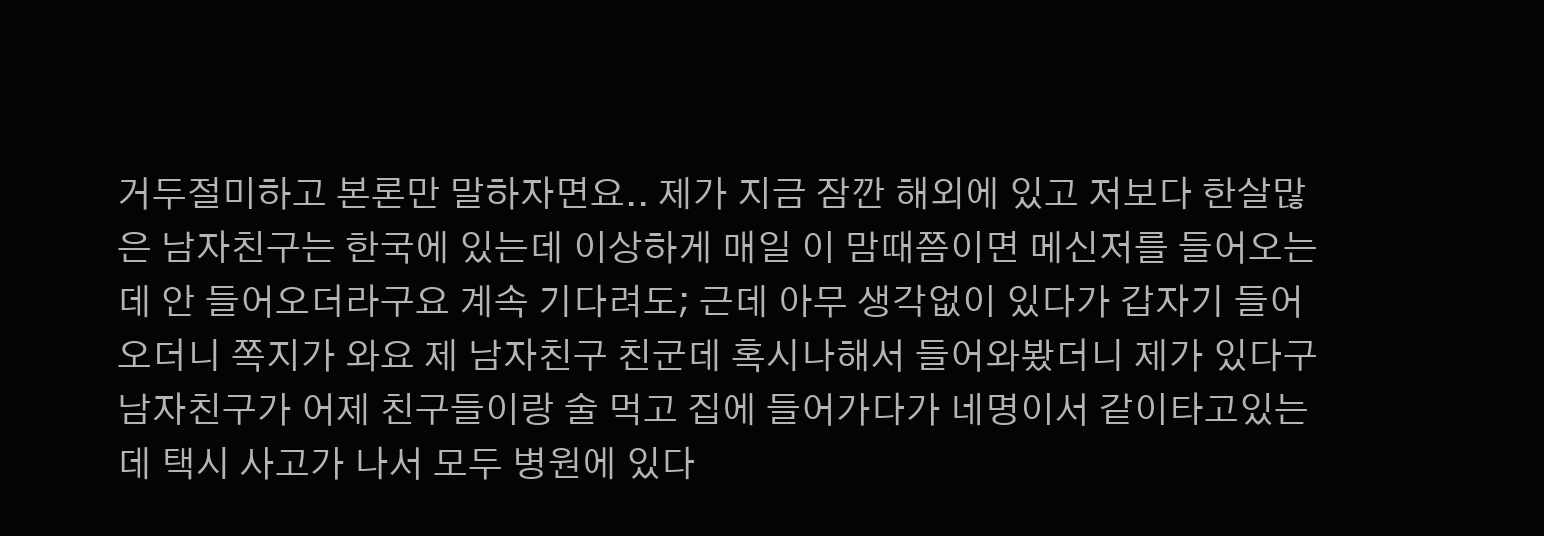거두절미하고 본론만 말하자면요.. 제가 지금 잠깐 해외에 있고 저보다 한살많은 남자친구는 한국에 있는데 이상하게 매일 이 맘때쯤이면 메신저를 들어오는데 안 들어오더라구요 계속 기다려도; 근데 아무 생각없이 있다가 갑자기 들어오더니 쪽지가 와요 제 남자친구 친군데 혹시나해서 들어와봤더니 제가 있다구 남자친구가 어제 친구들이랑 술 먹고 집에 들어가다가 네명이서 같이타고있는데 택시 사고가 나서 모두 병원에 있다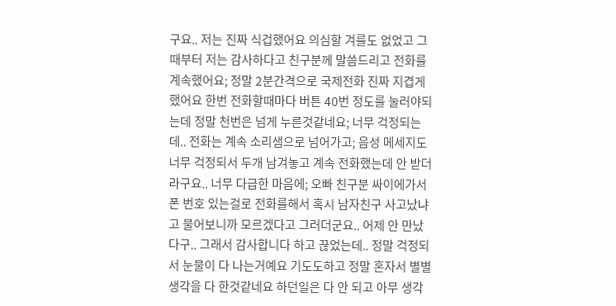구요.. 저는 진짜 식겁했어요 의심할 겨를도 없었고 그때부터 저는 감사하다고 친구분께 말씀드리고 전화를 계속했어요; 정말 2분간격으로 국제전화 진짜 지겹게 했어요 한번 전화할때마다 버튼 40번 정도를 눌러야되는데 정말 천번은 넘게 누른것같네요; 너무 걱정되는데.. 전화는 계속 소리샘으로 넘어가고; 음성 메세지도 너무 걱정되서 두개 남겨놓고 계속 전화했는데 안 받더라구요.. 너무 다급한 마음에; 오빠 친구분 싸이에가서 폰 번호 있는걸로 전화를해서 혹시 남자친구 사고났냐고 물어보니까 모르겠다고 그러더군요.. 어제 안 만났다구.. 그래서 감사합니다 하고 끊었는데.. 정말 걱정되서 눈물이 다 나는거예요 기도도하고 정말 혼자서 별별 생각을 다 한것같네요 하던일은 다 안 되고 아무 생각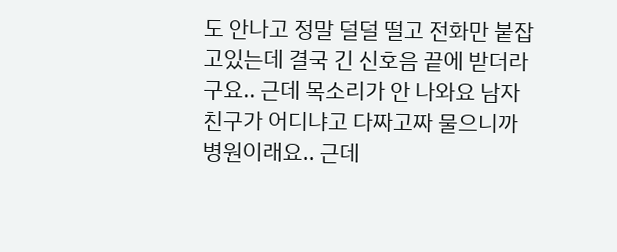도 안나고 정말 덜덜 떨고 전화만 붙잡고있는데 결국 긴 신호음 끝에 받더라구요.. 근데 목소리가 안 나와요 남자친구가 어디냐고 다짜고짜 물으니까 병원이래요.. 근데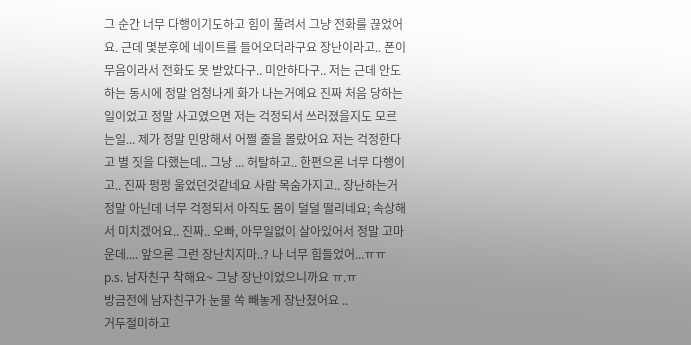그 순간 너무 다행이기도하고 힘이 풀려서 그냥 전화를 끊었어요. 근데 몇분후에 네이트를 들어오더라구요 장난이라고.. 폰이 무음이라서 전화도 못 받았다구.. 미안하다구.. 저는 근데 안도하는 동시에 정말 엄청나게 화가 나는거예요 진짜 처음 당하는일이었고 정말 사고였으면 저는 걱정되서 쓰러졌을지도 모르는일... 제가 정말 민망해서 어쩔 줄을 몰랐어요 저는 걱정한다고 별 짓을 다했는데.. 그냥 ... 허탈하고.. 한편으론 너무 다행이고.. 진짜 펑펑 울었던것같네요 사람 목숨가지고.. 장난하는거 정말 아닌데 너무 걱정되서 아직도 몸이 덜덜 떨리네요; 속상해서 미치겠어요.. 진짜.. 오빠, 아무일없이 살아있어서 정말 고마운데.... 앞으론 그런 장난치지마..? 나 너무 힘들었어...ㅠㅠ p.s. 남자친구 착해요~ 그냥 장난이었으니까요 ㅠ.ㅠ
방금전에 남자친구가 눈물 쏙 빼놓게 장난쳤어요 ..
거두절미하고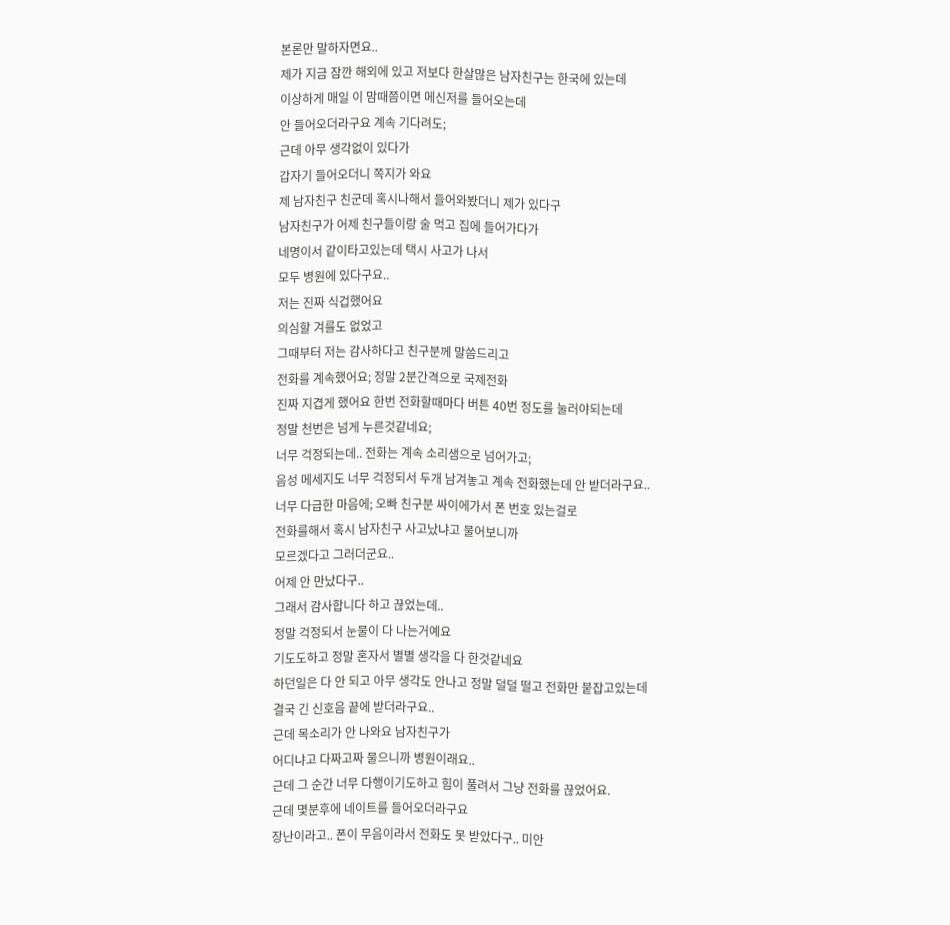본론만 말하자면요..
제가 지금 잠깐 해외에 있고 저보다 한살많은 남자친구는 한국에 있는데
이상하게 매일 이 맘때쯤이면 메신저를 들어오는데
안 들어오더라구요 계속 기다려도;
근데 아무 생각없이 있다가
갑자기 들어오더니 쪽지가 와요
제 남자친구 친군데 혹시나해서 들어와봤더니 제가 있다구
남자친구가 어제 친구들이랑 술 먹고 집에 들어가다가
네명이서 같이타고있는데 택시 사고가 나서
모두 병원에 있다구요..
저는 진짜 식겁했어요
의심할 겨를도 없었고
그때부터 저는 감사하다고 친구분께 말씀드리고
전화를 계속했어요; 정말 2분간격으로 국제전화
진짜 지겹게 했어요 한번 전화할때마다 버튼 40번 정도를 눌러야되는데
정말 천번은 넘게 누른것같네요;
너무 걱정되는데.. 전화는 계속 소리샘으로 넘어가고;
음성 메세지도 너무 걱정되서 두개 남겨놓고 계속 전화했는데 안 받더라구요..
너무 다급한 마음에; 오빠 친구분 싸이에가서 폰 번호 있는걸로
전화를해서 혹시 남자친구 사고났냐고 물어보니까
모르겠다고 그러더군요..
어제 안 만났다구..
그래서 감사합니다 하고 끊었는데..
정말 걱정되서 눈물이 다 나는거예요
기도도하고 정말 혼자서 별별 생각을 다 한것같네요
하던일은 다 안 되고 아무 생각도 안나고 정말 덜덜 떨고 전화만 붙잡고있는데
결국 긴 신호음 끝에 받더라구요..
근데 목소리가 안 나와요 남자친구가
어디냐고 다짜고짜 물으니까 병원이래요..
근데 그 순간 너무 다행이기도하고 힘이 풀려서 그냥 전화를 끊었어요.
근데 몇분후에 네이트를 들어오더라구요
장난이라고.. 폰이 무음이라서 전화도 못 받았다구.. 미안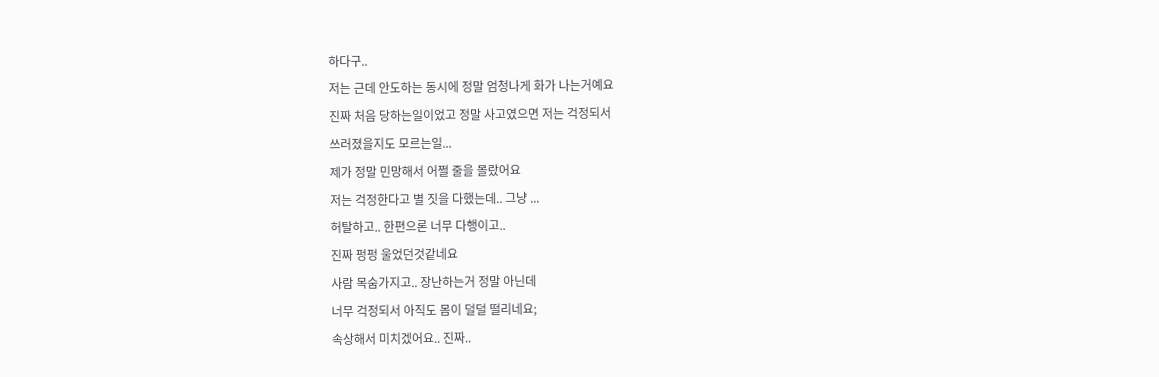하다구..
저는 근데 안도하는 동시에 정말 엄청나게 화가 나는거예요
진짜 처음 당하는일이었고 정말 사고였으면 저는 걱정되서
쓰러졌을지도 모르는일...
제가 정말 민망해서 어쩔 줄을 몰랐어요
저는 걱정한다고 별 짓을 다했는데.. 그냥 ...
허탈하고.. 한편으론 너무 다행이고..
진짜 펑펑 울었던것같네요
사람 목숨가지고.. 장난하는거 정말 아닌데
너무 걱정되서 아직도 몸이 덜덜 떨리네요;
속상해서 미치겠어요.. 진짜..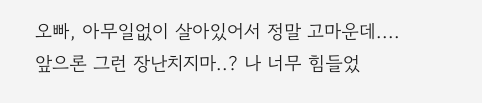오빠, 아무일없이 살아있어서 정말 고마운데....
앞으론 그런 장난치지마..? 나 너무 힘들었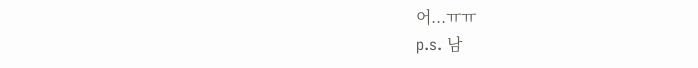어...ㅠㅠ
p.s. 남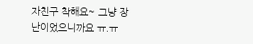자친구 착해요~ 그냥 장난이었으니까요 ㅠ.ㅠ